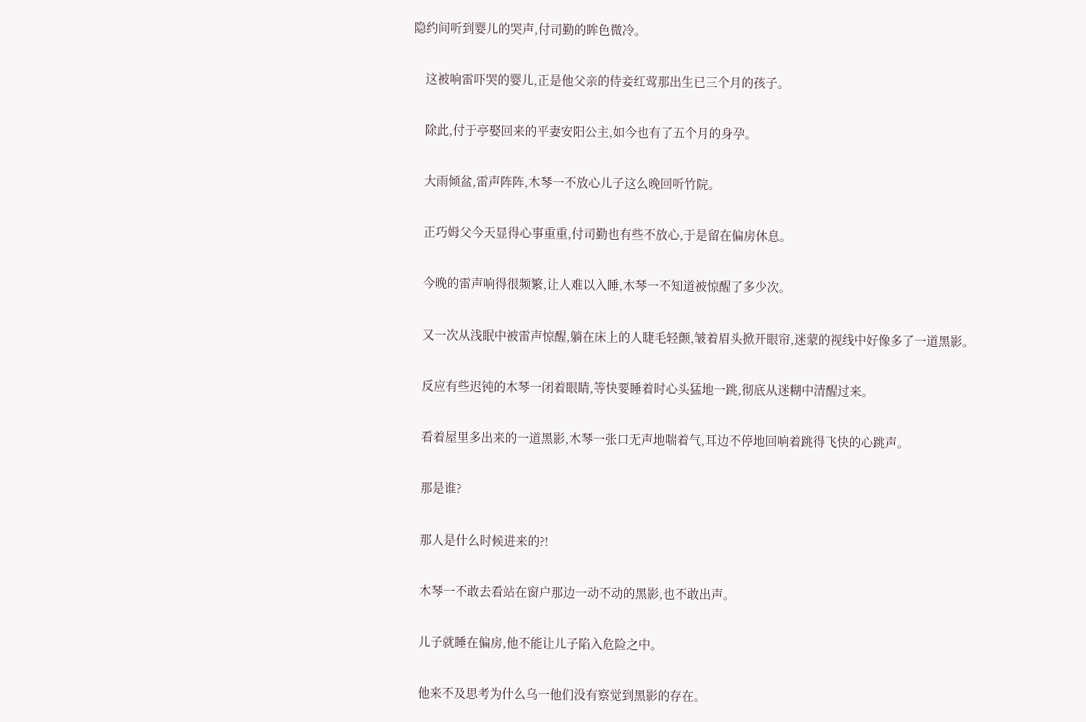隐约间听到婴儿的哭声,付司勤的眸色微冷。

    这被响雷吓哭的婴儿,正是他父亲的侍妾红莺那出生已三个月的孩子。

    除此,付于亭娶回来的平妻安阳公主,如今也有了五个月的身孕。

    大雨倾盆,雷声阵阵,木琴一不放心儿子这么晚回听竹院。

    正巧姆父今天显得心事重重,付司勤也有些不放心,于是留在偏房休息。

    今晚的雷声响得很频繁,让人难以入睡,木琴一不知道被惊醒了多少次。

    又一次从浅眠中被雷声惊醒,躺在床上的人睫毛轻颤,皱着眉头掀开眼帘,迷蒙的视线中好像多了一道黑影。

    反应有些迟钝的木琴一闭着眼睛,等快要睡着时心头猛地一跳,彻底从迷糊中清醒过来。

    看着屋里多出来的一道黑影,木琴一张口无声地喘着气,耳边不停地回响着跳得飞快的心跳声。

    那是谁?

    那人是什么时候进来的?!

    木琴一不敢去看站在窗户那边一动不动的黑影,也不敢出声。

    儿子就睡在偏房,他不能让儿子陷入危险之中。

    他来不及思考为什么乌一他们没有察觉到黑影的存在。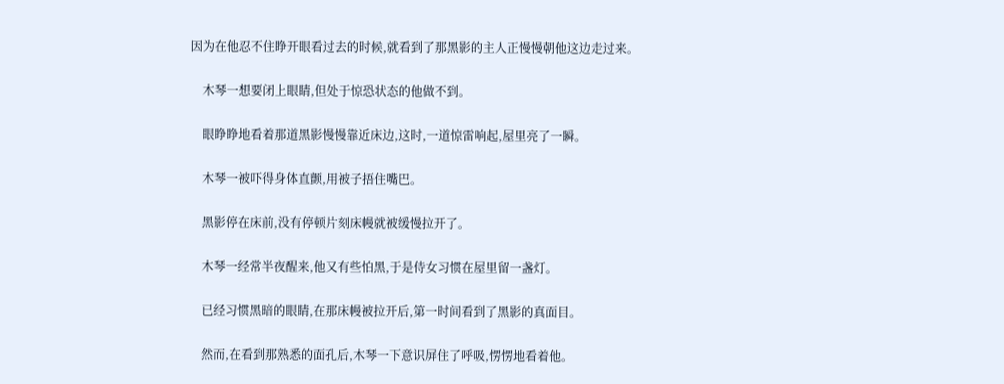因为在他忍不住睁开眼看过去的时候,就看到了那黑影的主人正慢慢朝他这边走过来。

    木琴一想要闭上眼睛,但处于惊恐状态的他做不到。

    眼睁睁地看着那道黑影慢慢靠近床边,这时,一道惊雷响起,屋里亮了一瞬。

    木琴一被吓得身体直颤,用被子捂住嘴巴。

    黑影停在床前,没有停顿片刻床幔就被缓慢拉开了。

    木琴一经常半夜醒来,他又有些怕黑,于是侍女习惯在屋里留一盏灯。

    已经习惯黑暗的眼睛,在那床幔被拉开后,第一时间看到了黑影的真面目。

    然而,在看到那熟悉的面孔后,木琴一下意识屏住了呼吸,愣愣地看着他。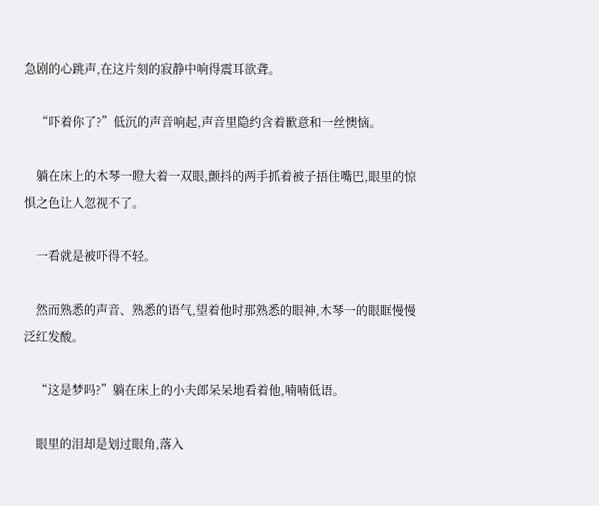急剧的心跳声,在这片刻的寂静中响得震耳欲聋。

    “吓着你了?”低沉的声音响起,声音里隐约含着歉意和一丝懊恼。

    躺在床上的木琴一瞪大着一双眼,颤抖的两手抓着被子捂住嘴巴,眼里的惊惧之色让人忽视不了。

    一看就是被吓得不轻。

    然而熟悉的声音、熟悉的语气,望着他时那熟悉的眼神,木琴一的眼眶慢慢泛红发酸。

    “这是梦吗?”躺在床上的小夫郎呆呆地看着他,喃喃低语。

    眼里的泪却是划过眼角,落入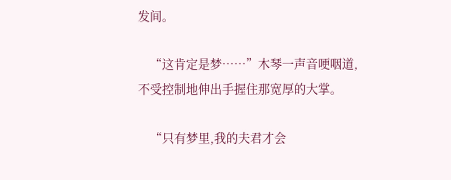发间。

    “这肯定是梦……”木琴一声音哽咽道,不受控制地伸出手握住那宽厚的大掌。

    “只有梦里,我的夫君才会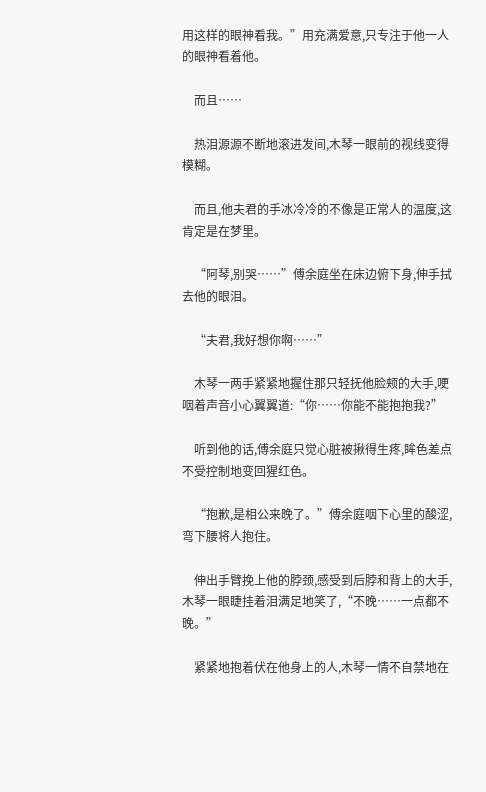用这样的眼神看我。”用充满爱意,只专注于他一人的眼神看着他。

    而且……

    热泪源源不断地滚进发间,木琴一眼前的视线变得模糊。

    而且,他夫君的手冰冷冷的不像是正常人的温度,这肯定是在梦里。

    “阿琴,别哭……”傅余庭坐在床边俯下身,伸手拭去他的眼泪。

    “夫君,我好想你啊……”

    木琴一两手紧紧地握住那只轻抚他脸颊的大手,哽咽着声音小心翼翼道:“你……你能不能抱抱我?”

    听到他的话,傅余庭只觉心脏被揪得生疼,眸色差点不受控制地变回猩红色。

    “抱歉,是相公来晚了。”傅余庭咽下心里的酸涩,弯下腰将人抱住。

    伸出手臂挽上他的脖颈,感受到后脖和背上的大手,木琴一眼睫挂着泪满足地笑了,“不晚……一点都不晚。”

    紧紧地抱着伏在他身上的人,木琴一情不自禁地在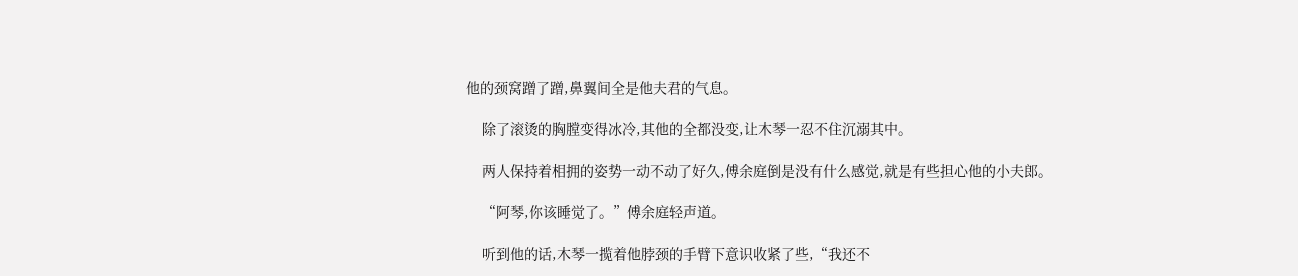他的颈窝蹭了蹭,鼻翼间全是他夫君的气息。

    除了滚烫的胸膛变得冰冷,其他的全都没变,让木琴一忍不住沉溺其中。

    两人保持着相拥的姿势一动不动了好久,傅余庭倒是没有什么感觉,就是有些担心他的小夫郎。

    “阿琴,你该睡觉了。”傅余庭轻声道。

    听到他的话,木琴一揽着他脖颈的手臂下意识收紧了些,“我还不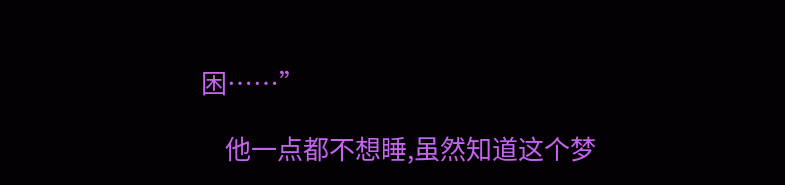困……”

    他一点都不想睡,虽然知道这个梦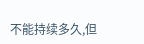不能持续多久,但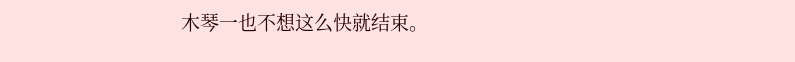木琴一也不想这么快就结束。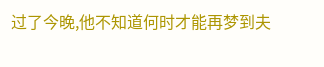过了今晚,他不知道何时才能再梦到夫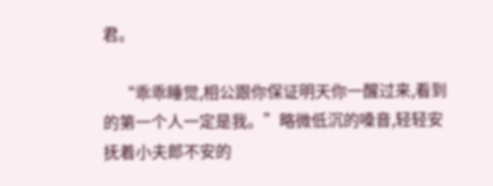君。

    “乖乖睡觉,相公跟你保证明天你一醒过来,看到的第一个人一定是我。”略微低沉的嗓音,轻轻安抚着小夫郎不安的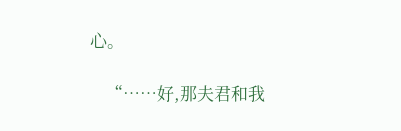心。

    “……好,那夫君和我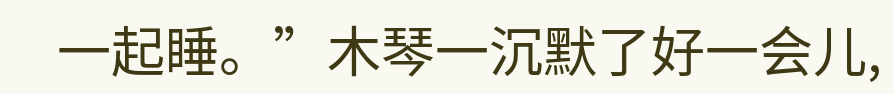一起睡。”木琴一沉默了好一会儿,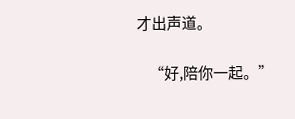才出声道。

    “好,陪你一起。”